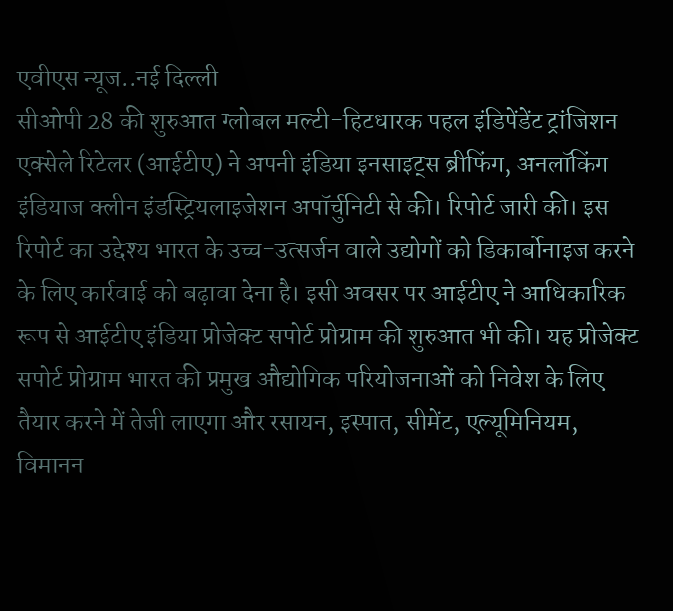एवीएस न्यूज..नई दिल्ली
सीओपी 28 की शुरुआत ग्लोबल मल्टी-हिटधारक पहल इंडिपेंडेंट ट्रांजिशन एक्सेले रिटेलर (आईटीए) ने अपनी इंडिया इनसाइट्स ब्रीफिंग, अनलॉकिंग इंडियाज क्लीन इंडस्ट्रियलाइजेशन अपॉर्चुनिटी से की। रिपोर्ट जारी की। इस रिपोर्ट का उद्देश्य भारत के उच्च-उत्सर्जन वाले उद्योगों को डिकार्बोनाइज करने के लिए कार्रवाई को बढ़ावा देना है। इसी अवसर पर आईटीए ने आधिकारिक रूप से आईटीए इंडिया प्रोजेक्ट सपोर्ट प्रोग्राम की शुरुआत भी की। यह प्रोजेक्ट सपोर्ट प्रोग्राम भारत की प्रमुख औद्योगिक परियोजनाओं को निवेश के लिए तैयार करने में तेजी लाएगा और रसायन, इस्पात, सीमेंट, एल्यूमिनियम, विमानन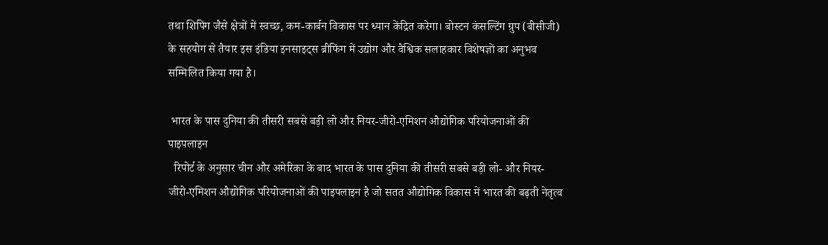तथा शिपिंग जैसे क्षेत्रों में स्वच्छ, कम-कार्बन विकास पर ध्यान केंद्रित करेगा। बोस्टन कंसल्टिंग ग्रुप (बीसीजी) के सहयोग से तैयार इस इंडिया इनसाइट्स ब्रीफिंग में उद्योग और वैश्विक सलाहकार विशेषज्ञों का अनुभव सम्मिलित किया गया है।

 भारत के पास दुनिया की तीसरी सबसे बड़ी लो और नियर-जीरो-एमिशन औद्योगिक परियोजनाओं की पाइपलाइन
  रिपोर्ट के अनुसार चीन और अमेरिका के बाद भारत के पास दुनिया की तीसरी सबसे बड़ी लो- और नियर-जीरो-एमिशन औद्योगिक परियोजनाओं की पाइपलाइन है जो सतत औद्योगिक विकास में भारत की बढ़ती नेतृत्व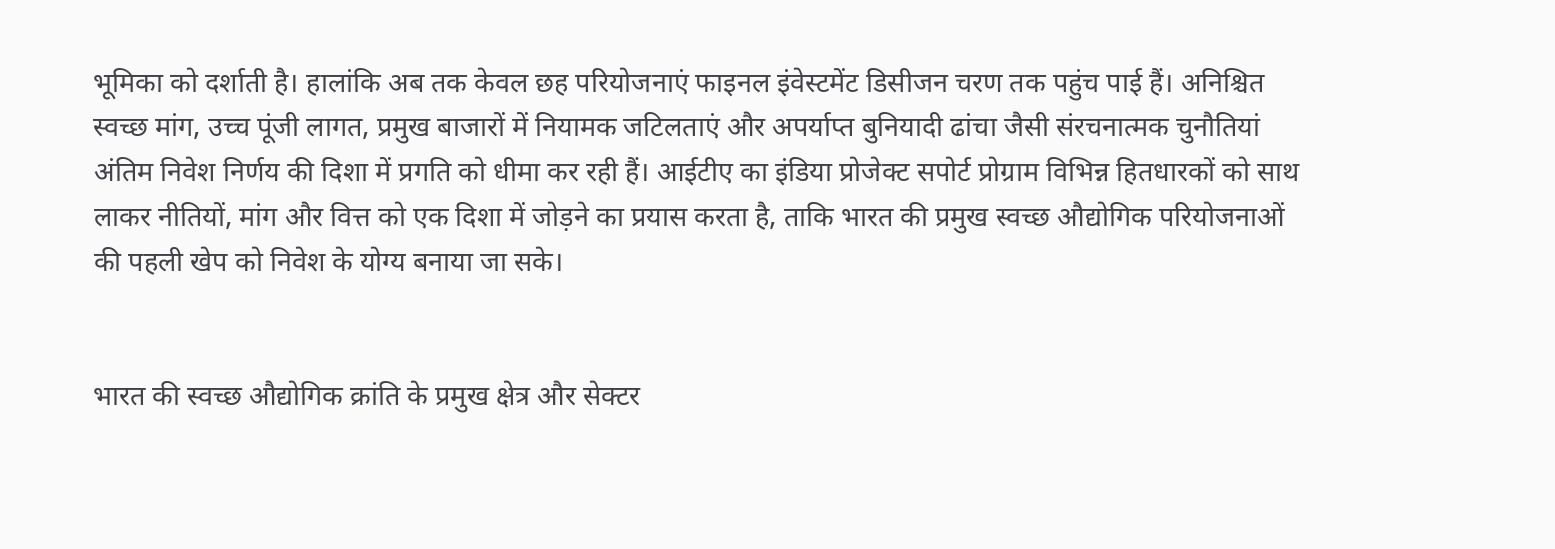भूमिका को दर्शाती है। हालांकि अब तक केवल छह परियोजनाएं फाइनल इंवेस्टमेंट डिसीजन चरण तक पहुंच पाई हैं। अनिश्चित स्वच्छ मांग, उच्च पूंजी लागत, प्रमुख बाजारों में नियामक जटिलताएं और अपर्याप्त बुनियादी ढांचा जैसी संरचनात्मक चुनौतियां अंतिम निवेश निर्णय की दिशा में प्रगति को धीमा कर रही हैं। आईटीए का इंडिया प्रोजेक्ट सपोर्ट प्रोग्राम विभिन्न हितधारकों को साथ लाकर नीतियों, मांग और वित्त को एक दिशा में जोड़ने का प्रयास करता है, ताकि भारत की प्रमुख स्वच्छ औद्योगिक परियोजनाओं की पहली खेप को निवेश के योग्य बनाया जा सके।


भारत की स्वच्छ औद्योगिक क्रांति के प्रमुख क्षेत्र और सेक्टर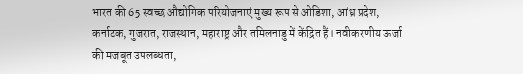भारत की 65 स्वच्छ औद्योगिक परियोजनाएं मुख्य रूप से ओडिशा, आंध्र प्रदेश, कर्नाटक, गुजरात, राजस्थान, महाराष्ट्र और तमिलनाडु में केंद्रित हैं। नवीकरणीय ऊर्जा की मजबूत उपलब्धता,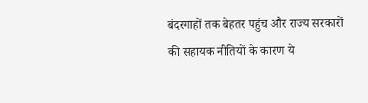बंदरगाहों तक बेहतर पहुंच और राज्य सरकारों की सहायक नीतियों के कारण ये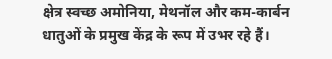क्षेत्र स्वच्छ अमोनिया, मेथनॉल और कम-कार्बन धातुओं के प्रमुख केंद्र के रूप में उभर रहे हैं।